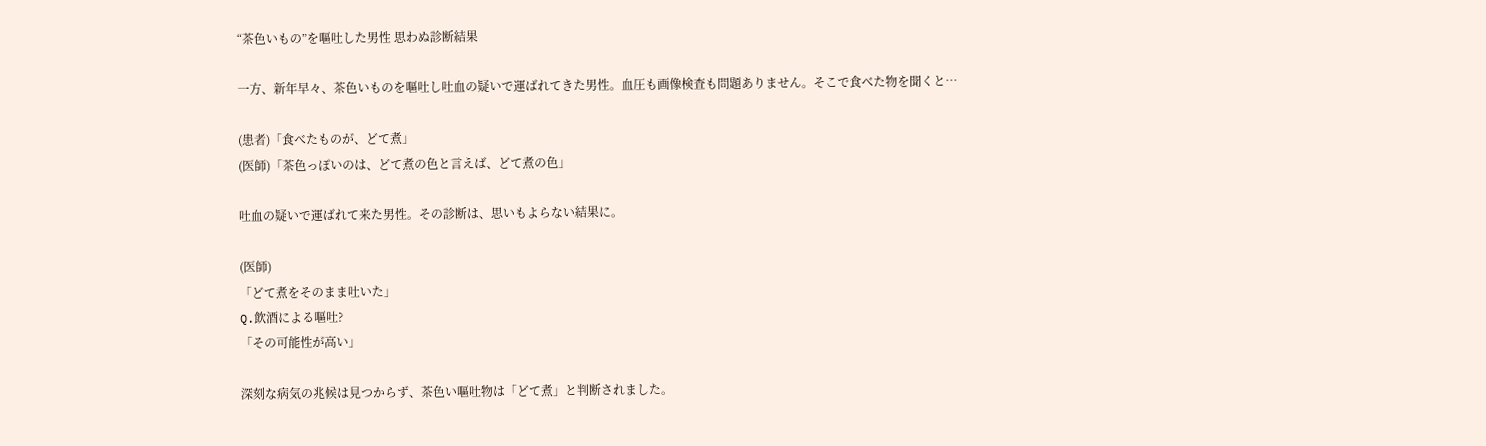“茶色いもの”を嘔吐した男性 思わぬ診断結果

一方、新年早々、茶色いものを嘔吐し吐血の疑いで運ばれてきた男性。血圧も画像検査も問題ありません。そこで食べた物を聞くと…

(患者)「食べたものが、どて煮」
(医師)「茶色っぽいのは、どて煮の色と言えば、どて煮の色」

吐血の疑いで運ばれて来た男性。その診断は、思いもよらない結果に。

(医師)
「どて煮をそのまま吐いた」
Q.飲酒による嘔吐?
「その可能性が高い」

深刻な病気の兆候は見つからず、茶色い嘔吐物は「どて煮」と判断されました。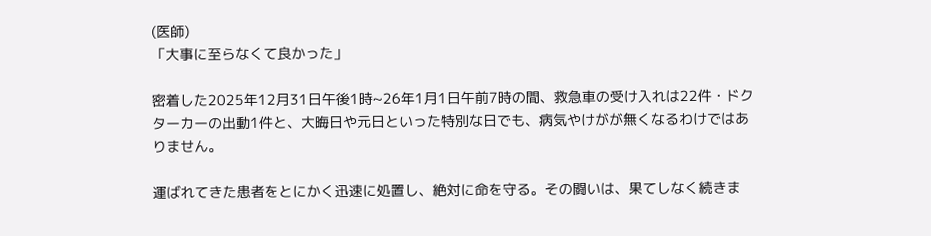(医師)
「大事に至らなくて良かった」

密着した2025年12月31日午後1時~26年1月1日午前7時の間、救急車の受け入れは22件・ドクターカーの出動1件と、大晦日や元日といった特別な日でも、病気やけがが無くなるわけではありません。

運ばれてきた患者をとにかく迅速に処置し、絶対に命を守る。その闘いは、果てしなく続きま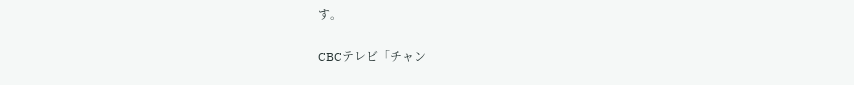す。

CBCテレビ「チャン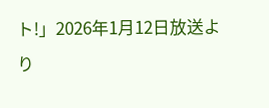ト!」2026年1月12日放送より